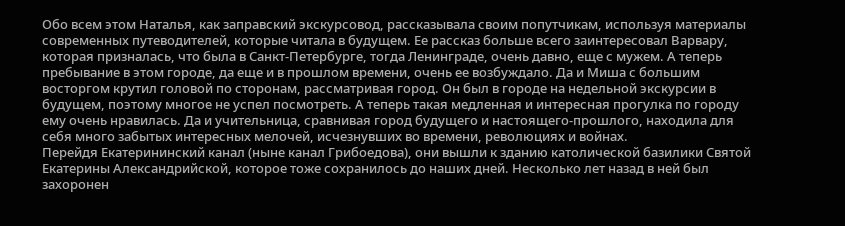Обо всем этом Наталья, как заправский экскурсовод, рассказывала своим попутчикам, используя материалы современных путеводителей, которые читала в будущем. Ее рассказ больше всего заинтересовал Варвару, которая призналась, что была в Санкт-Петербурге, тогда Ленинграде, очень давно, еще с мужем. А теперь пребывание в этом городе, да еще и в прошлом времени, очень ее возбуждало. Да и Миша с большим восторгом крутил головой по сторонам, рассматривая город. Он был в городе на недельной экскурсии в будущем, поэтому многое не успел посмотреть. А теперь такая медленная и интересная прогулка по городу ему очень нравилась. Да и учительница, сравнивая город будущего и настоящего-прошлого, находила для себя много забытых интересных мелочей, исчезнувших во времени, революциях и войнах.
Перейдя Екатерининский канал (ныне канал Грибоедова), они вышли к зданию католической базилики Святой Екатерины Александрийской, которое тоже сохранилось до наших дней. Несколько лет назад в ней был захоронен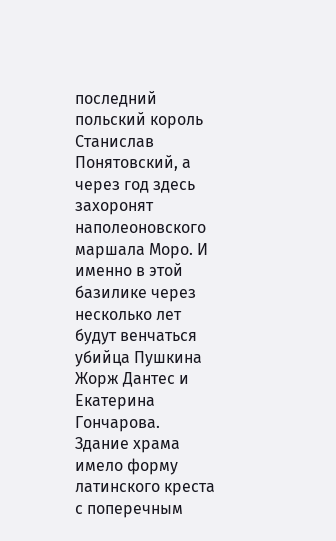последний польский король Станислав Понятовский, а через год здесь захоронят наполеоновского маршала Моро. И именно в этой базилике через несколько лет будут венчаться убийца Пушкина Жорж Дантес и Екатерина Гончарова.
Здание храма имело форму латинского креста с поперечным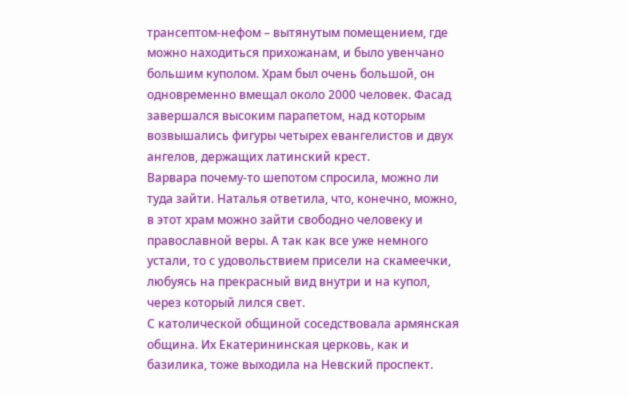трансептом-нефом – вытянутым помещением, где можно находиться прихожанам, и было увенчано большим куполом. Храм был очень большой, он одновременно вмещал около 2000 человек. Фасад завершался высоким парапетом, над которым возвышались фигуры четырех евангелистов и двух ангелов, держащих латинский крест.
Варвара почему-то шепотом спросила, можно ли туда зайти. Наталья ответила, что, конечно, можно, в этот храм можно зайти свободно человеку и православной веры. А так как все уже немного устали, то с удовольствием присели на скамеечки, любуясь на прекрасный вид внутри и на купол, через который лился свет.
С католической общиной соседствовала армянская община. Их Екатерининская церковь, как и базилика, тоже выходила на Невский проспект.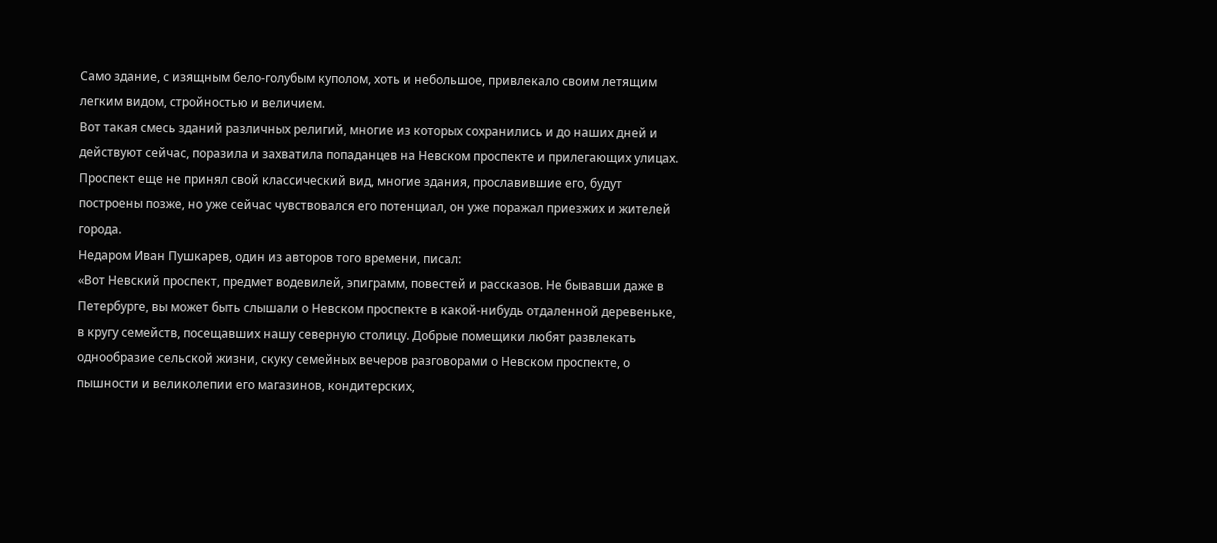Само здание, с изящным бело-голубым куполом, хоть и небольшое, привлекало своим летящим легким видом, стройностью и величием.
Вот такая смесь зданий различных религий, многие из которых сохранились и до наших дней и действуют сейчас, поразила и захватила попаданцев на Невском проспекте и прилегающих улицах.
Проспект еще не принял свой классический вид, многие здания, прославившие его, будут построены позже, но уже сейчас чувствовался его потенциал, он уже поражал приезжих и жителей города.
Недаром Иван Пушкарев, один из авторов того времени, писал:
«Вот Невский проспект, предмет водевилей, эпиграмм, повестей и рассказов. Не бывавши даже в Петербурге, вы может быть слышали о Невском проспекте в какой-нибудь отдаленной деревеньке, в кругу семейств, посещавших нашу северную столицу. Добрые помещики любят развлекать однообразие сельской жизни, скуку семейных вечеров разговорами о Невском проспекте, о пышности и великолепии его магазинов, кондитерских,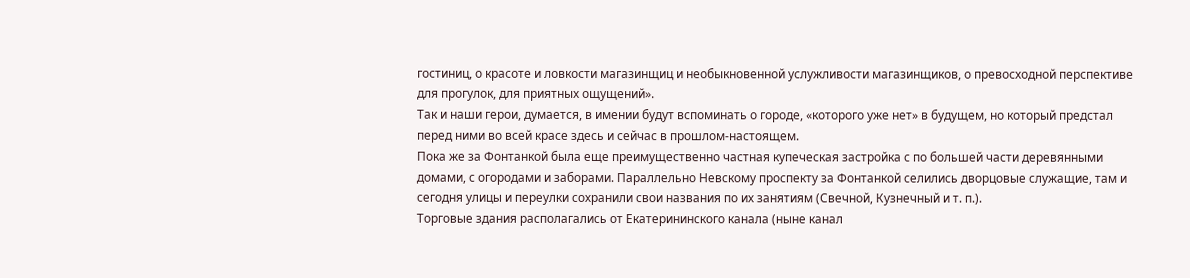гостиниц, о красоте и ловкости магазинщиц и необыкновенной услужливости магазинщиков, о превосходной перспективе для прогулок, для приятных ощущений».
Так и наши герои, думается, в имении будут вспоминать о городе, «которого уже нет» в будущем, но который предстал перед ними во всей красе здесь и сейчас в прошлом-настоящем.
Пока же за Фонтанкой была еще преимущественно частная купеческая застройка с по большей части деревянными домами, с огородами и заборами. Параллельно Невскому проспекту за Фонтанкой селились дворцовые служащие, там и сегодня улицы и переулки сохранили свои названия по их занятиям (Свечной, Кузнечный и т. п.).
Торговые здания располагались от Екатерининского канала (ныне канал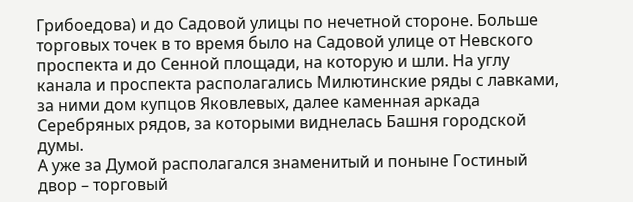Грибоедова) и до Садовой улицы по нечетной стороне. Больше торговых точек в то время было на Садовой улице от Невского проспекта и до Сенной площади, на которую и шли. На углу канала и проспекта располагались Милютинские ряды с лавками, за ними дом купцов Яковлевых, далее каменная аркада Серебряных рядов, за которыми виднелась Башня городской думы.
А уже за Думой располагался знаменитый и поныне Гостиный двор – торговый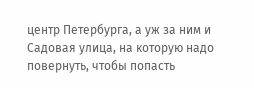центр Петербурга, а уж за ним и Садовая улица, на которую надо повернуть, чтобы попасть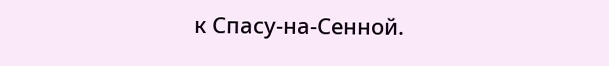к Спасу-на-Сенной.